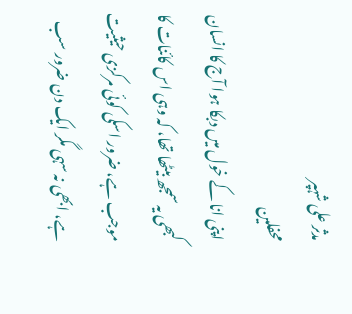مدثر علی شہپر
محفلین
اپنی انا کے خول میں دبکا ہوا آج کا انسان کبھی یہ سمجھ بیٹھا تھا، کہ وہی اس کائنات کا موجب ہے، ضرور اسکی کوئی مرکزی حیثیت ہے، ابھی نہ سہی مگر ایک دن ضرور سب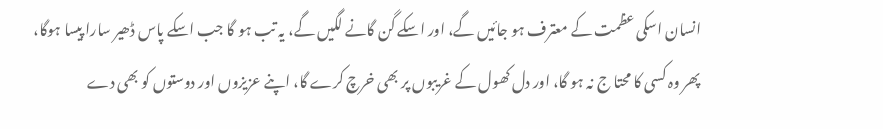انسان اسکی عظمت کے معترف ہو جائیں گے، اور اسکے گن گانے لگیں گے، یہ تب ہو گا جب اسکے پاس ڈھیر سارا پیسا ہوگا، پھر وہ کسی کا محتا ج نہ ہو گا، اور دل کھول کے غریبوں پر بھی خرچ کرے گا، اپنے عزیزوں اور دوستوں کو بھی دے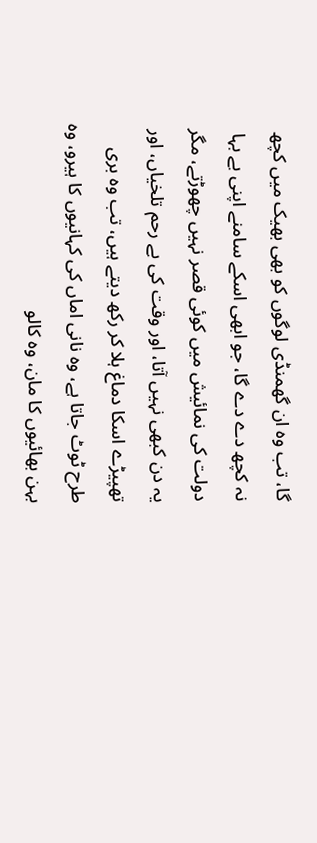گا، تب وہ ان گھمنڈی لوگوں کو بھی بھیک میں کچھ نہ کچھ دے دے گا، جو ابھی اسکے سامنے اپنی بے بہا دولت کی نمائیش میں کوئی قصر نہیں چھوڑتے، مگر یہ دن کبھی نہیں آتا، اور وقت کی بے رحم تلخیاں، اور تھپیڑے اسکا دماغ ہلا کر رکھ دیتے ہیں، تب وہ بری طرح ٹوٹ جاتا ہے، وہ نانی اماں کی کہانیوں کا ہیرو، وہ بہن بھائیوں کا مان، وہ کالو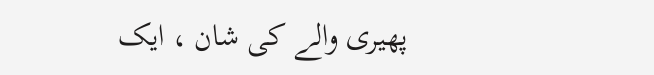پھیری والے کی شان ، ایک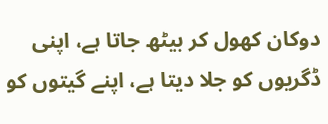دوکان کھول کر بیٹھ جاتا ہے، اپنی ڈگریوں کو جلا دیتا ہے، اپنے گیتوں کو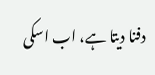دفنا دیتا ہے، اب اسکی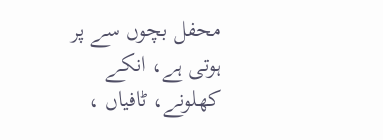محفل بچوں سے پر ہوتی ہے، انکے کھلونے، ٹافیاں ،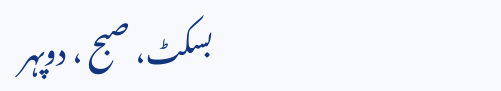بسکٹ، صبح ، دوپہر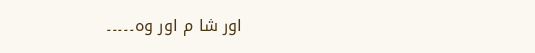اور شا م اور وہ۔۔۔۔۔